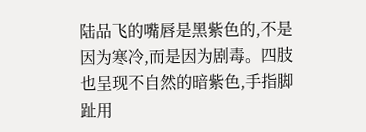陆品飞的嘴唇是黑紫色的,不是因为寒冷,而是因为剧毒。四肢也呈现不自然的暗紫色,手指脚趾用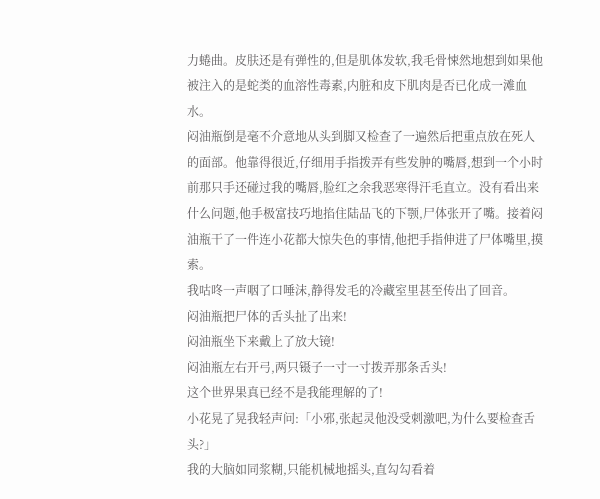力蜷曲。皮肤还是有弹性的,但是肌体发软,我毛骨悚然地想到如果他被注入的是蛇类的血溶性毒素,内脏和皮下肌肉是否已化成一滩血水。
闷油瓶倒是毫不介意地从头到脚又检查了一遍然后把重点放在死人的面部。他靠得很近,仔细用手指拨弄有些发肿的嘴唇,想到一个小时前那只手还碰过我的嘴唇,脸红之余我恶寒得汗毛直立。没有看出来什么问题,他手极富技巧地掐住陆品飞的下颚,尸体张开了嘴。接着闷油瓶干了一件连小花都大惊失色的事情,他把手指伸进了尸体嘴里,摸索。
我咕咚一声咽了口唾沫,静得发毛的冷藏室里甚至传出了回音。
闷油瓶把尸体的舌头扯了出来!
闷油瓶坐下来戴上了放大镜!
闷油瓶左右开弓,两只镊子一寸一寸拨弄那条舌头!
这个世界果真已经不是我能理解的了!
小花晃了晃我轻声问:「小邪,张起灵他没受刺激吧,为什么要检查舌头?」
我的大脑如同浆糊,只能机械地摇头,直勾勾看着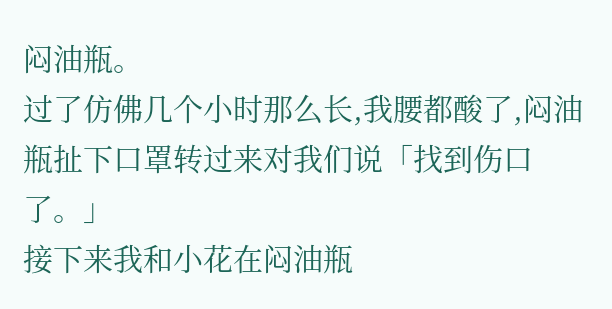闷油瓶。
过了仿佛几个小时那么长,我腰都酸了,闷油瓶扯下口罩转过来对我们说「找到伤口了。」
接下来我和小花在闷油瓶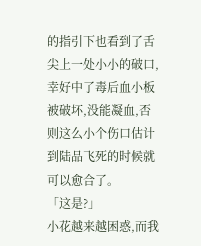的指引下也看到了舌尖上一处小小的破口,幸好中了毒后血小板被破坏,没能凝血,否则这么小个伤口估计到陆品飞死的时候就可以愈合了。
「这是?」
小花越来越困惑,而我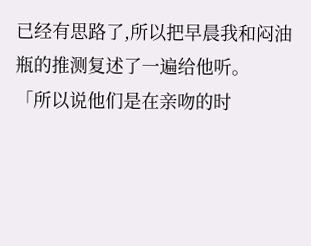已经有思路了,所以把早晨我和闷油瓶的推测复述了一遍给他听。
「所以说他们是在亲吻的时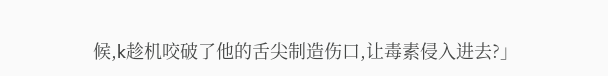候,k趁机咬破了他的舌尖制造伤口,让毒素侵入进去?」